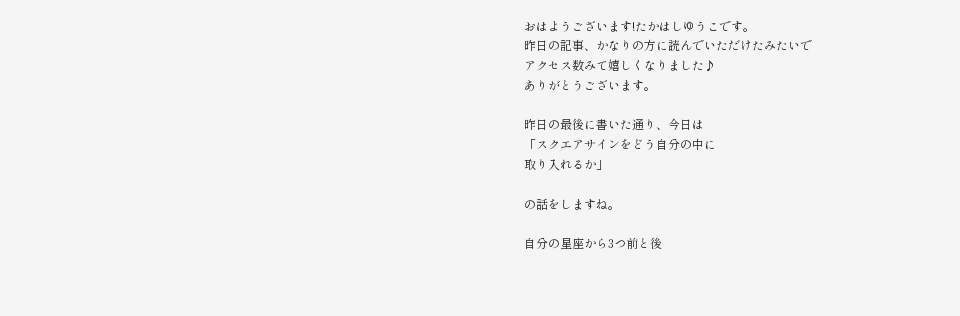おはようございます!たかはしゆうこです。
昨日の記事、かなりの方に読んでいただけたみたいで
アクセス数みて嬉しくなりました♪
ありがとうございます。

昨日の最後に書いた通り、今日は
「スクエアサインをどう自分の中に
取り入れるか」

の話をしますね。

自分の星座から3つ前と後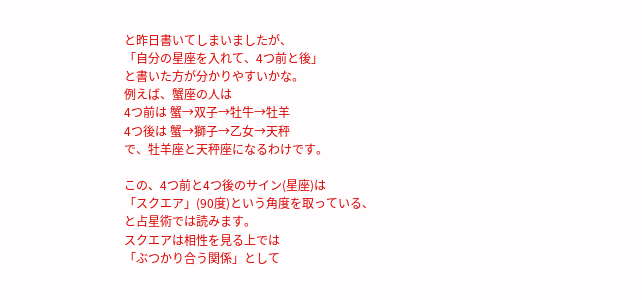と昨日書いてしまいましたが、
「自分の星座を入れて、4つ前と後」
と書いた方が分かりやすいかな。
例えば、蟹座の人は
4つ前は 蟹→双子→牡牛→牡羊
4つ後は 蟹→獅子→乙女→天秤
で、牡羊座と天秤座になるわけです。

この、4つ前と4つ後のサイン(星座)は
「スクエア」(90度)という角度を取っている、
と占星術では読みます。
スクエアは相性を見る上では
「ぶつかり合う関係」として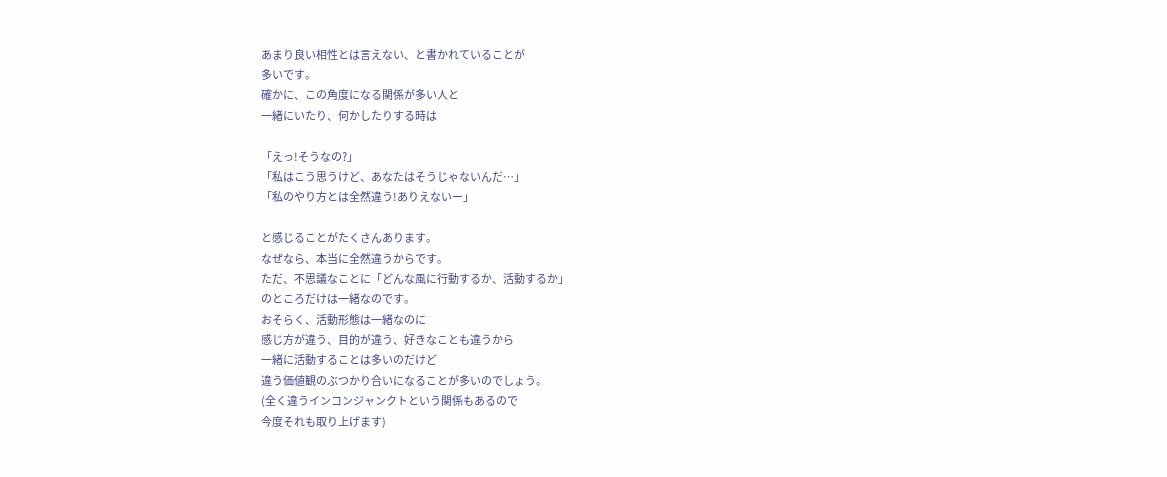あまり良い相性とは言えない、と書かれていることが
多いです。
確かに、この角度になる関係が多い人と
一緒にいたり、何かしたりする時は

「えっ!そうなの?」
「私はこう思うけど、あなたはそうじゃないんだ…」
「私のやり方とは全然違う!ありえないー」

と感じることがたくさんあります。
なぜなら、本当に全然違うからです。
ただ、不思議なことに「どんな風に行動するか、活動するか」
のところだけは一緒なのです。
おそらく、活動形態は一緒なのに
感じ方が違う、目的が違う、好きなことも違うから
一緒に活動することは多いのだけど
違う価値観のぶつかり合いになることが多いのでしょう。
(全く違うインコンジャンクトという関係もあるので
今度それも取り上げます)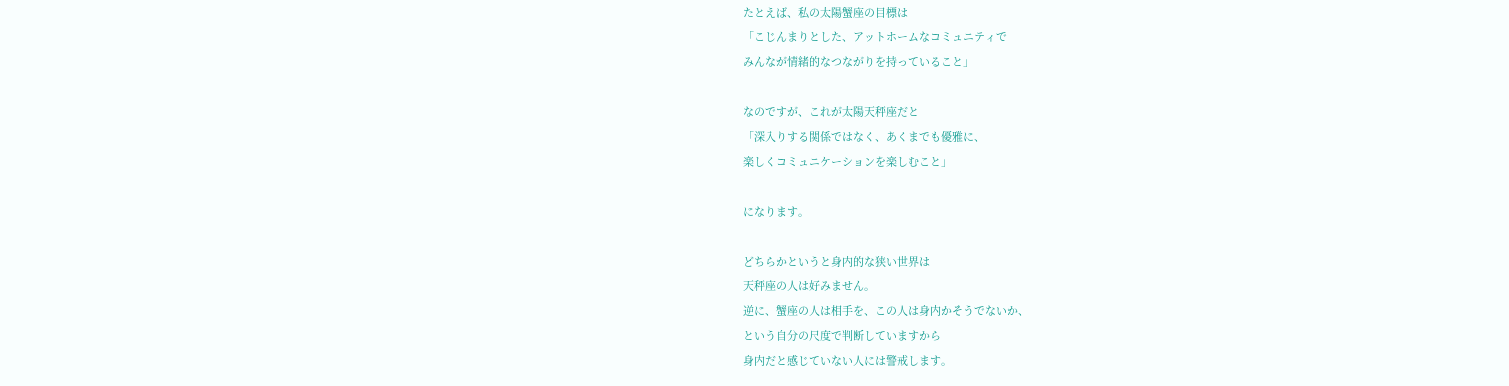たとえば、私の太陽蟹座の目標は
「こじんまりとした、アットホームなコミュニティで
みんなが情緒的なつながりを持っていること」

なのですが、これが太陽天秤座だと
「深入りする関係ではなく、あくまでも優雅に、
楽しくコミュニケーションを楽しむこと」

になります。

どちらかというと身内的な狭い世界は
天秤座の人は好みません。
逆に、蟹座の人は相手を、この人は身内かそうでないか、
という自分の尺度で判断していますから
身内だと感じていない人には警戒します。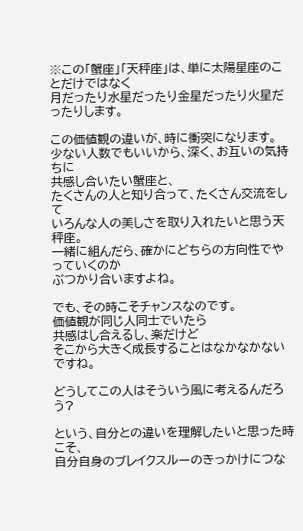※この「蟹座」「天秤座」は、単に太陽星座のことだけではなく
月だったり水星だったり金星だったり火星だったりします。

この価値観の違いが、時に衝突になります。
少ない人数でもいいから、深く、お互いの気持ちに
共感し合いたい蟹座と、
たくさんの人と知り合って、たくさん交流をして
いろんな人の美しさを取り入れたいと思う天秤座。
一緒に組んだら、確かにどちらの方向性でやっていくのか
ぶつかり合いますよね。

でも、その時こそチャンスなのです。
価値観が同じ人同士でいたら
共感はし合えるし、楽だけど
そこから大きく成長することはなかなかないですね。

どうしてこの人はそういう風に考えるんだろう?

という、自分との違いを理解したいと思った時こそ、
自分自身のブレイクスルーのきっかけにつな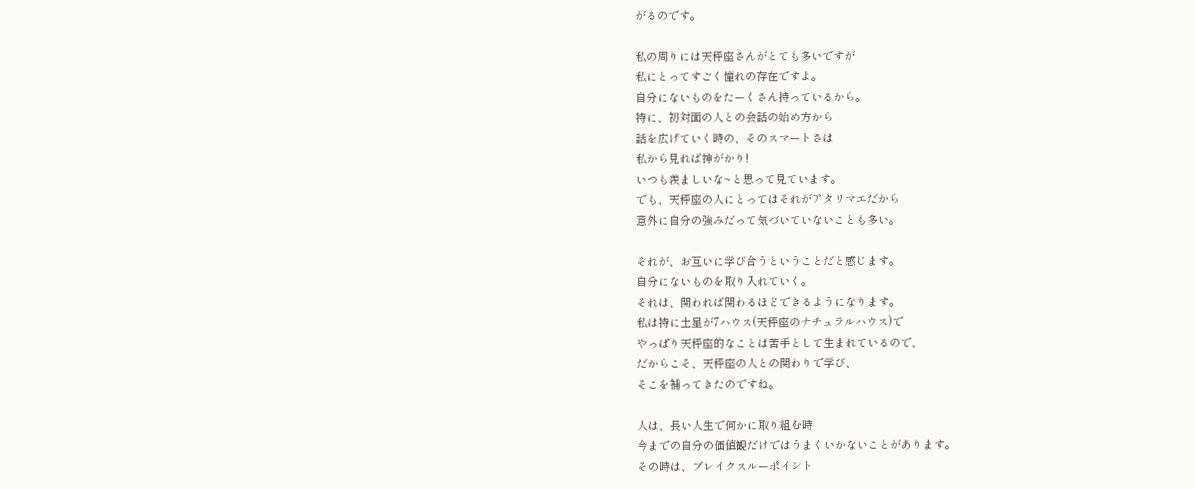がるのです。

私の周りには天秤座さんがとても多いですが
私にとってすごく憧れの存在ですよ。
自分にないものをたーくさん持っているから。
特に、初対面の人との会話の始め方から
話を広げていく時の、そのスマートさは
私から見れば神がかり!
いつも羨ましいな~と思って見ています。
でも、天秤座の人にとってはそれがアタリマエだから
意外に自分の強みだって気づいていないことも多い。

それが、お互いに学び合うということだと感じます。
自分にないものを取り入れていく。
それは、関われば関わるほどできるようになります。
私は特に土星が7ハウス(天秤座のナチュラルハウス)で
やっぱり天秤座的なことは苦手として生まれているので、
だからこそ、天秤座の人との関わりで学び、
そこを補ってきたのですね。

人は、長い人生で何かに取り組む時
今までの自分の価値観だけではうまくいかないことがあります。
その時は、ブレイクスルーポイント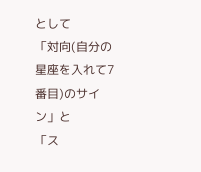として
「対向(自分の星座を入れて7番目)のサイン」と
「ス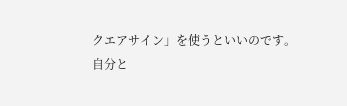クエアサイン」を使うといいのです。
自分と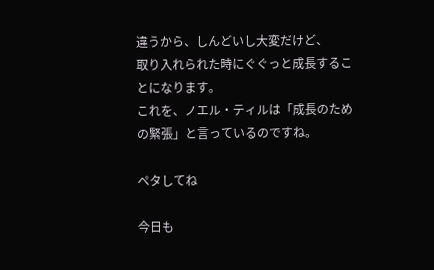違うから、しんどいし大変だけど、
取り入れられた時にぐぐっと成長することになります。
これを、ノエル・ティルは「成長のための緊張」と言っているのですね。

ペタしてね

今日も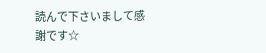読んで下さいまして感謝です☆